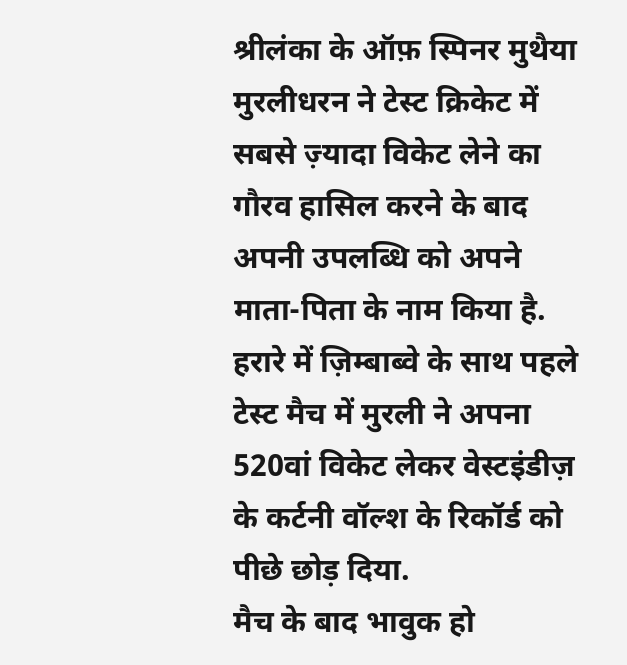श्रीलंका के ऑफ़ स्पिनर मुथैया मुरलीधरन ने टेस्ट क्रिकेट में सबसे ज़्यादा विकेट लेने का गौरव हासिल करने के बाद अपनी उपलब्धि को अपने माता-पिता के नाम किया है.
हरारे में ज़िम्बाब्वे के साथ पहले टेस्ट मैच में मुरली ने अपना 520वां विकेट लेकर वेस्टइंडीज़ के कर्टनी वॉल्श के रिकॉर्ड को पीछे छोड़ दिया.
मैच के बाद भावुक हो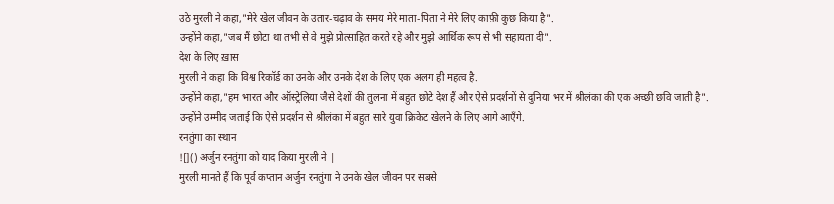उठे मुरली ने कहा,"मेरे खेल जीवन के उतार-चढ़ाव के समय मेरे माता-पिता ने मेरे लिए काफ़ी कुछ किया है".
उन्होंने कहा,"जब मैं छोटा था तभी से वे मुझे प्रोत्साहित करते रहे और मुझे आर्थिक रूप से भी सहायता दी".
देश के लिए ख़ास
मुरली ने कहा कि विश्व रिकॉर्ड का उनके और उनके देश के लिए एक अलग ही महत्व है.
उन्होंने कहा,"हम भारत और ऑस्ट्रेलिया जैसे देशों की तुलना में बहुत छोटे देश हैं और ऐसे प्रदर्शनों से दुनिया भर में श्रीलंका की एक अच्छी छवि जाती है".
उन्होंने उम्मीद जताई कि ऐसे प्रदर्शन से श्रीलंका में बहुत सारे युवा क्रिकेट खेलने के लिए आगे आएँगे.
रनतुंगा का स्थान
![]() अर्जुन रनतुंगा को याद किया मुरली ने |
मुरली मानते हैं कि पूर्व कप्तान अर्जुन रनतुंगा ने उनके खेल जीवन पर सबसे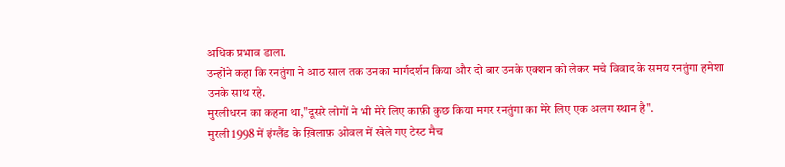अधिक प्रभाव डाला.
उन्होंने कहा कि रनतुंगा ने आठ साल तक उनका मार्गदर्शन किया और दो बार उनके एक्शन को लेकर मचे विवाद के समय रनतुंगा हमेशा उनके साथ रहे.
मुरलीधरन का कहना था,"दूसरे लोगों ने भी मेरे लिए काफ़ी कुछ किया मगर रनतुंगा का मेरे लिए एक अलग स्थान है".
मुरली 1998 में इंग्लैंड के ख़िलाफ़ ओवल में खेले गए टेस्ट मैच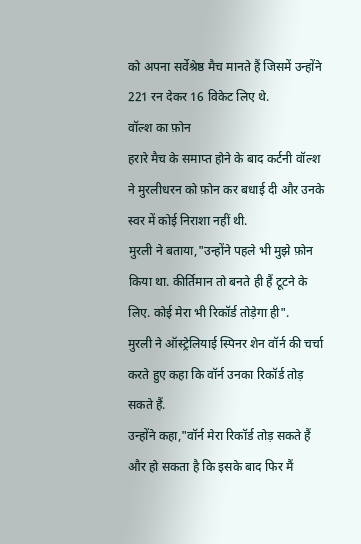को अपना सर्वेश्रेष्ठ मैच मानते हैं जिसमें उन्होंने 221 रन देकर 16 विकेट लिए थे.
वॉल्श का फ़ोन
हरारे मैच के समाप्त होने के बाद कर्टनी वॉल्श ने मुरलीधरन को फ़ोन कर बधाई दी और उनके स्वर में कोई निराशा नहीं थी.
मुरली ने बताया,"उन्होंने पहले भी मुझे फ़ोन किया था. कीर्तिमान तो बनते ही हैं टूटने के लिए. कोई मेरा भी रिकॉर्ड तोड़ेगा ही".
मुरली ने ऑस्ट्रेलियाई स्पिनर शेन वॉर्न की चर्चा करते हुए कहा कि वॉर्न उनका रिकॉर्ड तोड़ सकते हैं.
उन्होंने कहा,"वॉर्न मेरा रिकॉर्ड तोड़ सकते हैं और हो सकता है कि इसके बाद फिर मैं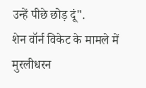उन्हें पीछे छोड़ दूं".
शेन वॉर्न विकेट के मामले में मुरलीधरन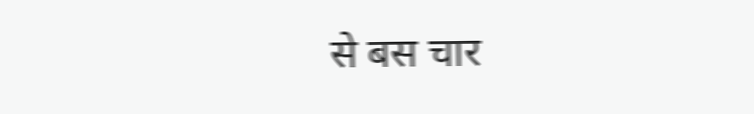से बस चार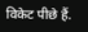विकेट पीछे हैं.